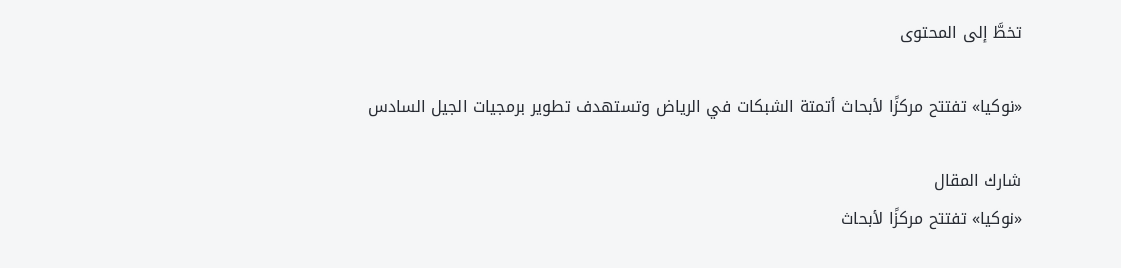تخطَّ إلى المحتوى

«نوكيا» تفتتح مركزًا لأبحاث أتمتة الشبكات في الرياض وتستهدف تطوير برمجيات الجيل السادس

شارك المقال
«نوكيا» تفتتح مركزًا لأبحاث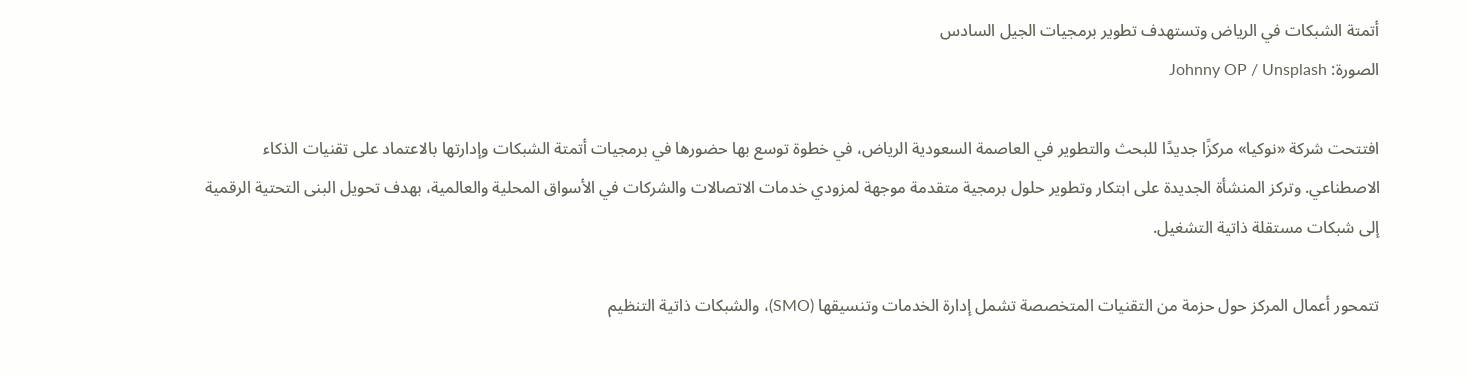أتمتة الشبكات في الرياض وتستهدف تطوير برمجيات الجيل السادس
الصورة: Johnny OP / Unsplash

افتتحت شركة «نوكيا» مركزًا جديدًا للبحث والتطوير في العاصمة السعودية الرياض، في خطوة توسع بها حضورها في برمجيات أتمتة الشبكات وإدارتها بالاعتماد على تقنيات الذكاء الاصطناعي. وتركز المنشأة الجديدة على ابتكار وتطوير حلول برمجية متقدمة موجهة لمزودي خدمات الاتصالات والشركات في الأسواق المحلية والعالمية، بهدف تحويل البنى التحتية الرقمية إلى شبكات مستقلة ذاتية التشغيل.

تتمحور أعمال المركز حول حزمة من التقنيات المتخصصة تشمل إدارة الخدمات وتنسيقها (SMO)، والشبكات ذاتية التنظيم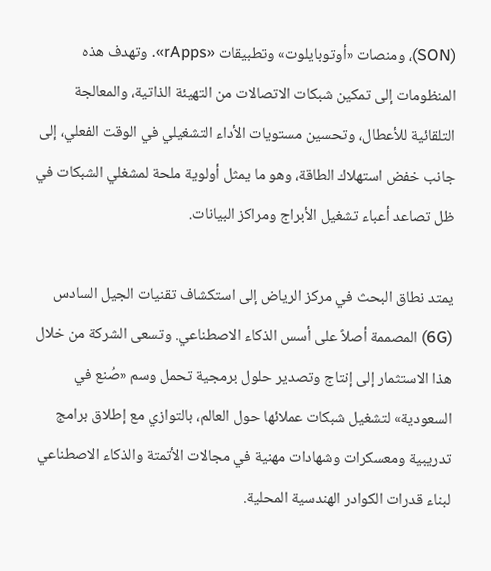(SON)، ومنصات «أوتوبايلوت» وتطبيقات «rApps». وتهدف هذه المنظومات إلى تمكين شبكات الاتصالات من التهيئة الذاتية، والمعالجة التلقائية للأعطال، وتحسين مستويات الأداء التشغيلي في الوقت الفعلي، إلى جانب خفض استهلاك الطاقة، وهو ما يمثل أولوية ملحة لمشغلي الشبكات في ظل تصاعد أعباء تشغيل الأبراج ومراكز البيانات.

يمتد نطاق البحث في مركز الرياض إلى استكشاف تقنيات الجيل السادس (6G) المصممة أصلاً على أسس الذكاء الاصطناعي. وتسعى الشركة من خلال هذا الاستثمار إلى إنتاج وتصدير حلول برمجية تحمل وسم «صُنع في السعودية» لتشغيل شبكات عملائها حول العالم، بالتوازي مع إطلاق برامج تدريبية ومعسكرات وشهادات مهنية في مجالات الأتمتة والذكاء الاصطناعي لبناء قدرات الكوادر الهندسية المحلية.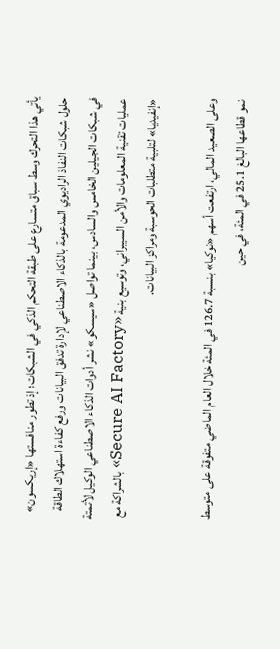يأتي هذا التحرك وسط سباق متسارع على طبقة التحكم الذكي في الشبكات؛ إذ تطور منافستها «إريكسون» حلول شبكات النفاذ الراديوي المدعومة بالذكاء الاصطناعي لإدارة تدفق البيانات ورفع كفاءة استهلاك الطاقة في شبكات الجيلين الخامس والسادس، بينما تواصل «سيسكو» نشر أدوات الذكاء الاصطناعي الوكيل لأتمتة عمليات تقنية المعلومات والأمن السيبراني، وتوسيع بنية «Secure AI Factory» بالشراكة مع «إنفيديا» لتلبية متطلبات الحوسبة ومراكز البيانات.

وعلى الصعيد المالي، ارتفعت أسهم «نوكيا» بنسبة 126.7 في المئة خلال العام الماضي متفوقة على متوسط نمو قطاعها البالغ 25.1 في المئة، في حين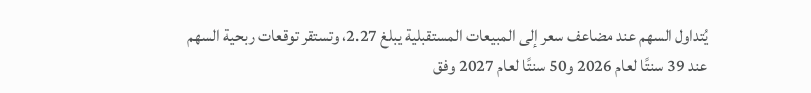يُتداول السهم عند مضاعف سعر إلى المبيعات المستقبلية يبلغ 2.27، وتستقر توقعات ربحية السهم عند 39 سنتًا لعام 2026 و50 سنتًا لعام 2027 وفق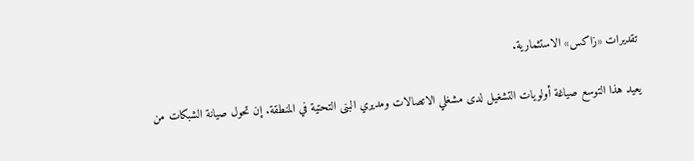تقديرات «زاكس» الاستثمارية.

يعيد هذا التوسع صياغة أولويات التشغيل لدى مشغلي الاتصالات ومديري البنى التحتية في المنطقة. إن تحول صيانة الشبكات من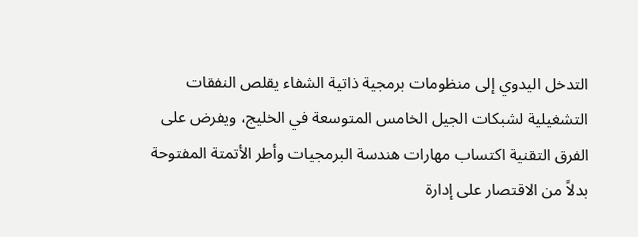التدخل اليدوي إلى منظومات برمجية ذاتية الشفاء يقلص النفقات التشغيلية لشبكات الجيل الخامس المتوسعة في الخليج، ويفرض على الفرق التقنية اكتساب مهارات هندسة البرمجيات وأطر الأتمتة المفتوحة بدلاً من الاقتصار على إدارة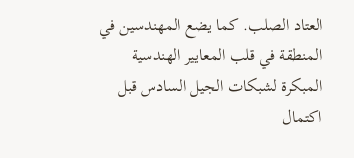العتاد الصلب. كما يضع المهندسين في المنطقة في قلب المعايير الهندسية المبكرة لشبكات الجيل السادس قبل اكتمال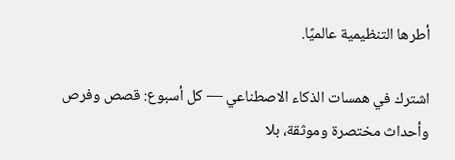أطرها التنظيمية عالميًا.

اشترك في همسات الذكاء الاصطناعي — كل أسبوع: قصص وفرص وأحداث مختصرة وموثقة، بلا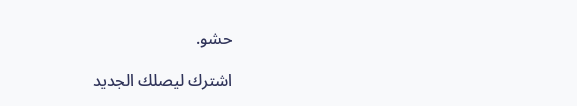حشو.

اشترك ليصلك الجديد